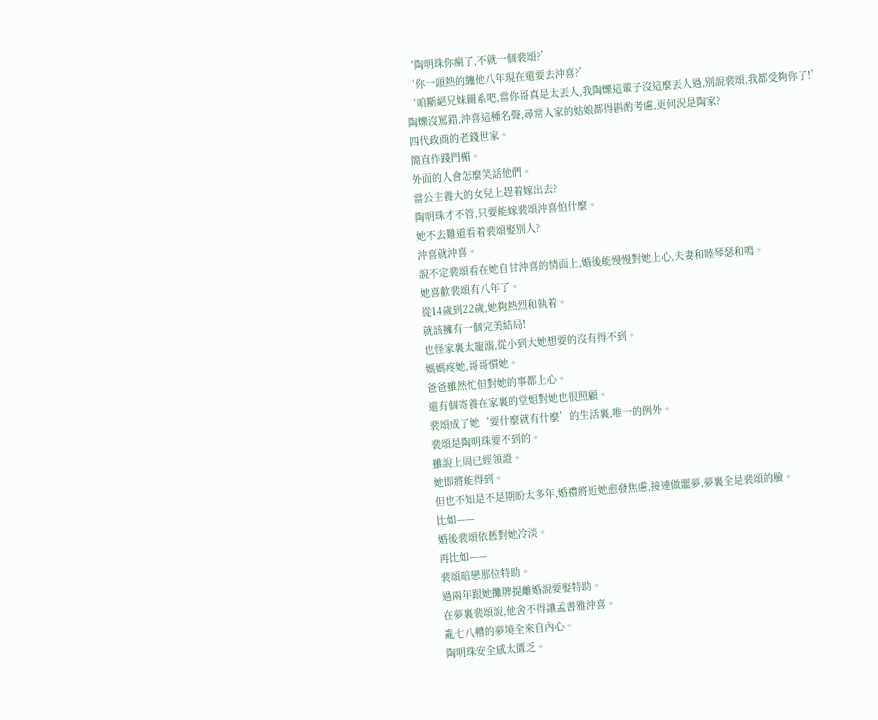‘陶明珠你瘋了,不就一個裴頌?’
‘你一頭熱的纏他八年現在還要去沖喜?’
‘咱斷絕兄妹關系吧,當你哥真是太丟人,我陶爍這輩子沒這麼丟人過,別說裴頌,我都受夠你了!’
陶爍沒罵錯,沖喜這種名聲,尋常人家的姑娘都得斟酌考慮,更何況是陶家?
四代政商的老錢世家。
簡直作踐門楣。
外面的人會怎麼笑話他們。
當公主養大的女兒上趕着嫁出去?
陶明珠才不管,只要能嫁裴頌沖喜怕什麼。
她不去難道看着裴頌娶別人?
沖喜就沖喜。
說不定裴頌看在她自甘沖喜的情面上,婚後能慢慢對她上心,夫妻和睦琴瑟和鳴。
她喜歡裴頌有八年了。
從14歲到22歲,她夠熱烈和執着。
就該擁有一個完美結局!
也怪家裏太寵溺,從小到大她想要的沒有得不到。
媽媽疼她,哥哥慣她。
爸爸雖然忙但對她的事都上心。
還有個寄養在家裏的堂姐對她也很照顧。
裴頌成了她‘要什麼就有什麼’的生活裏,唯一的例外。
裴頌是陶明珠要不到的。
雖說上周已經領證。
她即將能得到。
但也不知是不是期盼太多年,婚禮將近她愈發焦慮,接連做噩夢,夢裏全是裴頌的臉。
比如——
婚後裴頌依舊對她冷淡。
再比如——
裴頌暗戀那位特助。
過兩年跟她攤牌提離婚說要娶特助。
在夢裏裴頌說,他舍不得讓孟書雅沖喜。
亂七八糟的夢境全來自內心。
陶明珠安全感太匱乏。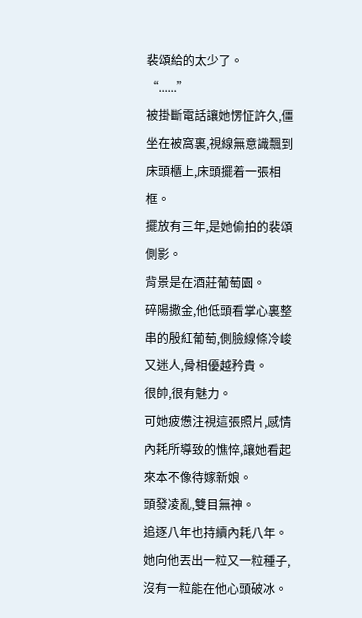裴頌給的太少了。
“......”
被掛斷電話讓她愣怔許久,僵坐在被窩裏,視線無意識飄到床頭櫃上,床頭擺着一張相框。
擺放有三年,是她偷拍的裴頌側影。
背景是在酒莊葡萄園。
碎陽撒金,他低頭看掌心裏整串的殷紅葡萄,側臉線條冷峻又迷人,骨相優越矜貴。
很帥,很有魅力。
可她疲憊注視這張照片,感情內耗所導致的憔悴,讓她看起來本不像待嫁新娘。
頭發凌亂,雙目無神。
追逐八年也持續內耗八年。
她向他丟出一粒又一粒種子,沒有一粒能在他心頭破冰。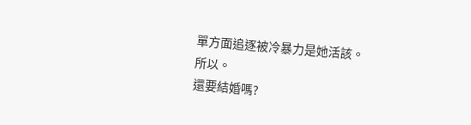單方面追逐被冷暴力是她活該。
所以。
還要結婚嗎?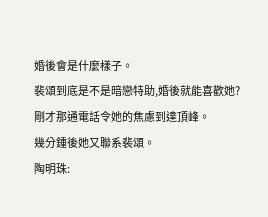婚後會是什麼樣子。
裴頌到底是不是暗戀特助,婚後就能喜歡她?
剛才那通電話令她的焦慮到達頂峰。
幾分鍾後她又聯系裴頌。
陶明珠: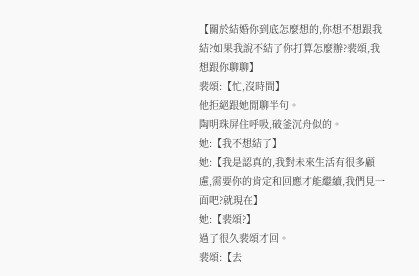【關於結婚你到底怎麼想的,你想不想跟我結?如果我說不結了你打算怎麼辦?裴頌,我想跟你聊聊】
裴頌:【忙,沒時間】
他拒絕跟她閒聊半句。
陶明珠屏住呼吸,破釜沉舟似的。
她:【我不想結了】
她:【我是認真的,我對未來生活有很多顧慮,需要你的肯定和回應才能繼續,我們見一面吧?就現在】
她:【裴頌?】
過了很久裴頌才回。
裴頌:【去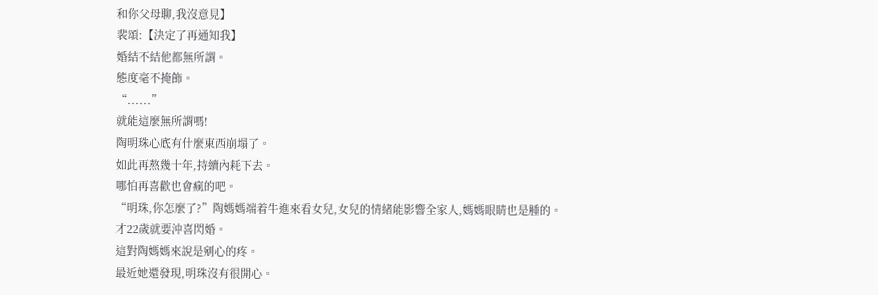和你父母聊,我沒意見】
裴頌:【決定了再通知我】
婚結不結他都無所謂。
態度毫不掩飾。
“......”
就能這麼無所謂嗎!
陶明珠心底有什麼東西崩塌了。
如此再熬幾十年,持續內耗下去。
哪怕再喜歡也會瘋的吧。
“明珠,你怎麼了?”陶媽媽端着牛進來看女兒,女兒的情緒能影響全家人,媽媽眼睛也是腫的。
才22歲就要沖喜閃婚。
這對陶媽媽來說是剜心的疼。
最近她還發現,明珠沒有很開心。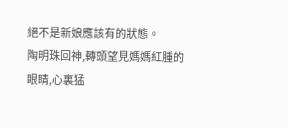絕不是新娘應該有的狀態。
陶明珠回神,轉頭望見媽媽紅腫的眼睛,心裏猛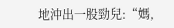地沖出一股勁兒:“媽,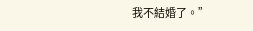我不結婚了。”